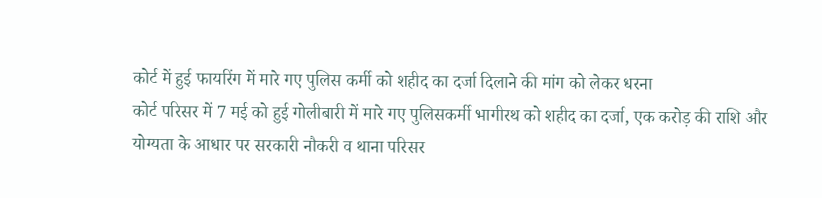कोर्ट में हुई फायरिंग में मारे गए पुलिस कर्मी को शहीद का दर्जा दिलाने की मांग को लेकर धरना
कोर्ट परिसर में 7 मई को हुई गोलीबारी में मारे गए पुलिसकर्मी भागीरथ को शहीद का दर्जा, एक करोड़ की राशि और योग्यता के आधार पर सरकारी नौकरी व थाना परिसर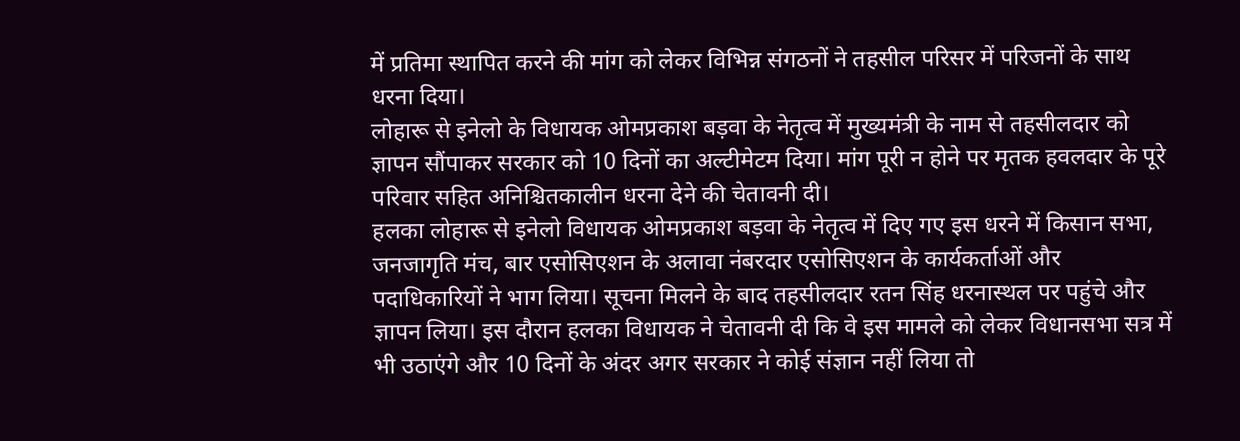में प्रतिमा स्थापित करने की मांग को लेकर विभिन्न संगठनों ने तहसील परिसर में परिजनों के साथ धरना दिया।
लोहारू से इनेलो के विधायक ओमप्रकाश बड़वा के नेतृत्व में मुख्यमंत्री के नाम से तहसीलदार को ज्ञापन सौंपाकर सरकार को 10 दिनों का अल्टीमेटम दिया। मांग पूरी न होने पर मृतक हवलदार के पूरे परिवार सहित अनिश्चितकालीन धरना देने की चेतावनी दी।
हलका लोहारू से इनेलो विधायक ओमप्रकाश बड़वा के नेतृत्व में दिए गए इस धरने में किसान सभा, जनजागृति मंच, बार एसोसिएशन के अलावा नंबरदार एसोसिएशन के कार्यकर्ताओं और पदाधिकारियों ने भाग लिया। सूचना मिलने के बाद तहसीलदार रतन सिंह धरनास्थल पर पहुंचे और ज्ञापन लिया। इस दौरान हलका विधायक ने चेतावनी दी कि वे इस मामले को लेकर विधानसभा सत्र में भी उठाएंगे और 10 दिनों के अंदर अगर सरकार ने कोई संज्ञान नहीं लिया तो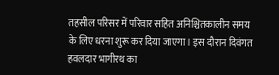तहसील परिसर में परिवार सहित अनिश्चितकालीन समय के लिए धरना शुरू कर दिया जाएगा। इस दौरान दिवंगत हवलदार भागीरथ का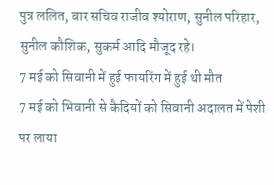पुत्र ललित, बार सचिव राजीव श्योराण, सुनील परिहार, सुनील कौशिक, सुकर्म आदि मौजूद रहे।
7 मई को सिवानी में हुई फायरिंग में हुई थी मौत
7 मई को भिवानी से कैदियों को सिवानी अदालत में पेशी पर लाया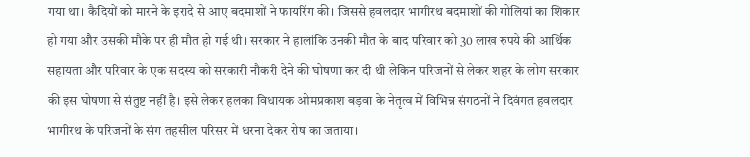गया था। कैदियों को मारने के इरादे से आए बदमाशों ने फायरिंग की। जिससे हवलदार भागीरथ बदमाशों की गोलियां का शिकार हो गया और उसकी मौके पर ही मौत हो गई थी। सरकार ने हालांकि उनकी मौत के बाद परिवार को 30 लाख रुपये की आर्थिक सहायता और परिवार के एक सदस्य को सरकारी नौकरी देने की घोषणा कर दी थी लेकिन परिजनों से लेकर शहर के लोग सरकार की इस घोषणा से संतुष्ट नहीं है। इसे लेकर हलका विधायक ओमप्रकाश बड़वा के नेतृत्व में विभिन्न संगठनों ने दिवंगत हवलदार भागीरथ के परिजनों के संग तहसील परिसर में धरना देकर रोष का जताया।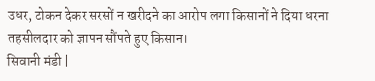उधर, टोकन देकर सरसों न खरीदने का आरोप लगा किसानों ने दिया धरना
तहसीलदार को ज्ञापन सौंपते हुए किसान।
सिवानी मंडी |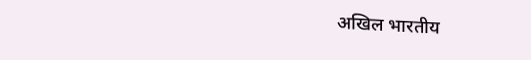अखिल भारतीय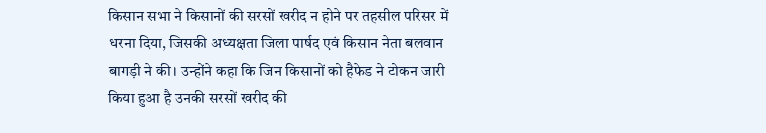किसान सभा ने किसानों की सरसों खरीद न होने पर तहसील परिसर में धरना दिया, जिसकी अध्यक्षता जिला पार्षद एवं किसान नेता बलवान बागड़ी ने की। उन्होंने कहा कि जिन किसानों को हैफेड ने टोकन जारी किया हुआ है उनकी सरसों खरीद की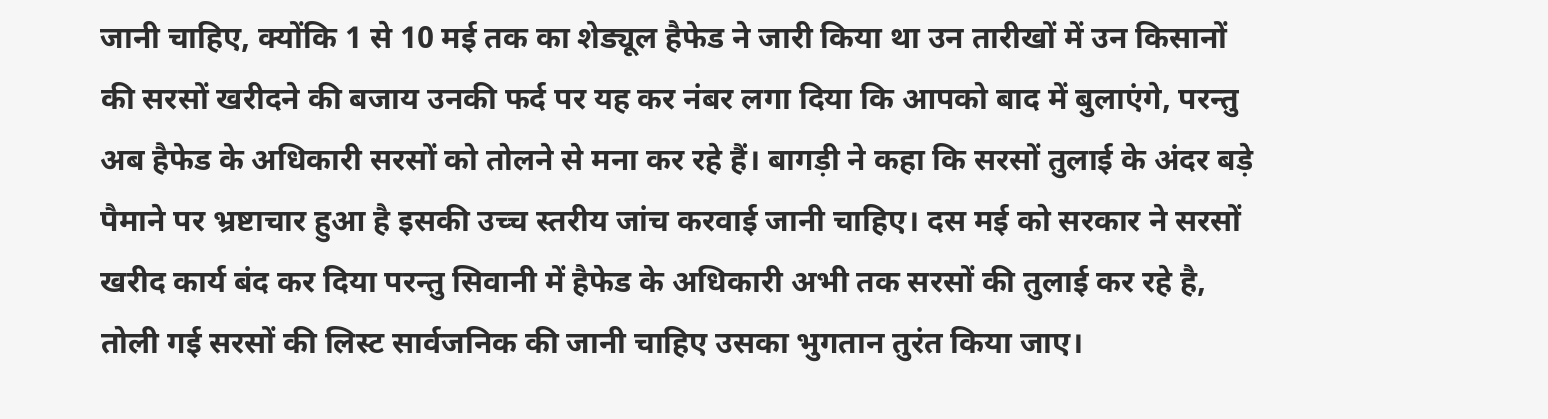जानी चाहिए, क्योंकि 1 से 10 मई तक का शेड्यूल हैफेड ने जारी किया था उन तारीखों में उन किसानों की सरसों खरीदने की बजाय उनकी फर्द पर यह कर नंबर लगा दिया कि आपको बाद में बुलाएंगे, परन्तु अब हैफेड के अधिकारी सरसों को तोलने से मना कर रहे हैं। बागड़ी ने कहा कि सरसों तुलाई के अंदर बड़े पैमाने पर भ्रष्टाचार हुआ है इसकी उच्च स्तरीय जांच करवाई जानी चाहिए। दस मई को सरकार ने सरसों खरीद कार्य बंद कर दिया परन्तु सिवानी में हैफेड के अधिकारी अभी तक सरसों की तुलाई कर रहे है, तोली गई सरसों की लिस्ट सार्वजनिक की जानी चाहिए उसका भुगतान तुरंत किया जाए।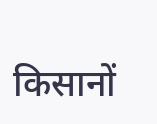किसानों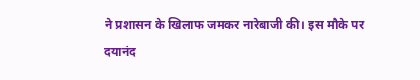ने प्रशासन के खिलाफ जमकर नारेबाजी की। इस मौके पर दयानंद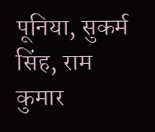पूनिया, सुकर्म सिंह, राम कुमार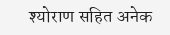श्योराण सहित अनेक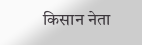किसान नेता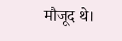मौजूद थे।